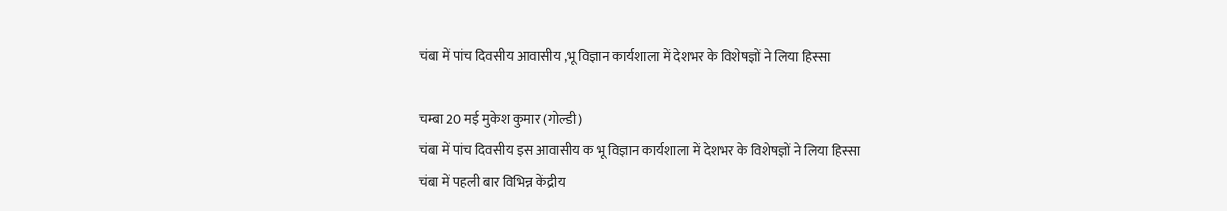चंबा में पांच दिवसीय आवासीय ,भू विज्ञान कार्यशाला में देशभर के विशेषज्ञों ने लिया हिस्सा

चम्बा 20 मई मुकेश कुमार (गोल्डी)
चंबा में पांच दिवसीय इस आवासीय क भू विज्ञान कार्यशाला में देशभर के विशेषज्ञों ने लिया हिस्सा
चंबा में पहली बार विभिन्न केंद्रीय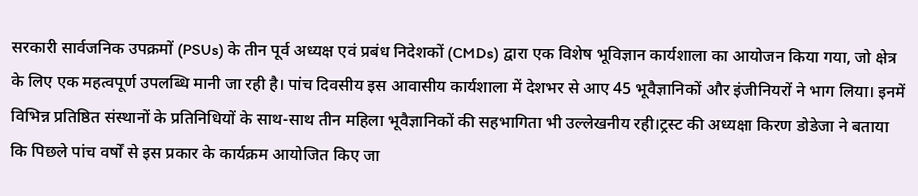सरकारी सार्वजनिक उपक्रमों (PSUs) के तीन पूर्व अध्यक्ष एवं प्रबंध निदेशकों (CMDs) द्वारा एक विशेष भूविज्ञान कार्यशाला का आयोजन किया गया, जो क्षेत्र के लिए एक महत्वपूर्ण उपलब्धि मानी जा रही है। पांच दिवसीय इस आवासीय कार्यशाला में देशभर से आए 45 भूवैज्ञानिकों और इंजीनियरों ने भाग लिया। इनमें विभिन्न प्रतिष्ठित संस्थानों के प्रतिनिधियों के साथ-साथ तीन महिला भूवैज्ञानिकों की सहभागिता भी उल्लेखनीय रही।ट्रस्ट की अध्यक्षा किरण डोडेजा ने बताया कि पिछले पांच वर्षों से इस प्रकार के कार्यक्रम आयोजित किए जा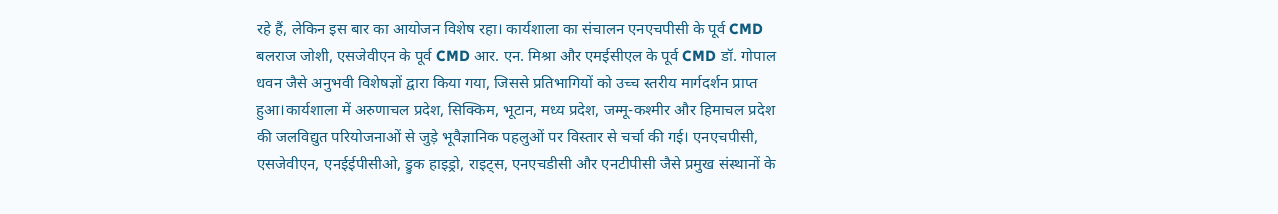रहे हैं, लेकिन इस बार का आयोजन विशेष रहा। कार्यशाला का संचालन एनएचपीसी के पूर्व CMD बलराज जोशी, एसजेवीएन के पूर्व CMD आर. एन. मिश्रा और एमईसीएल के पूर्व CMD डॉ. गोपाल धवन जैसे अनुभवी विशेषज्ञों द्वारा किया गया, जिससे प्रतिभागियों को उच्च स्तरीय मार्गदर्शन प्राप्त हुआ।कार्यशाला में अरुणाचल प्रदेश, सिक्किम, भूटान, मध्य प्रदेश, जम्मू-कश्मीर और हिमाचल प्रदेश की जलविद्युत परियोजनाओं से जुड़े भूवैज्ञानिक पहलुओं पर विस्तार से चर्चा की गई। एनएचपीसी, एसजेवीएन, एनईईपीसीओ, ड्रुक हाइड्रो, राइट्स, एनएचडीसी और एनटीपीसी जैसे प्रमुख संस्थानों के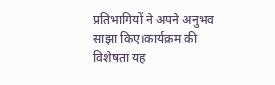प्रतिभागियों ने अपने अनुभव साझा किए।कार्यक्रम की विशेषता यह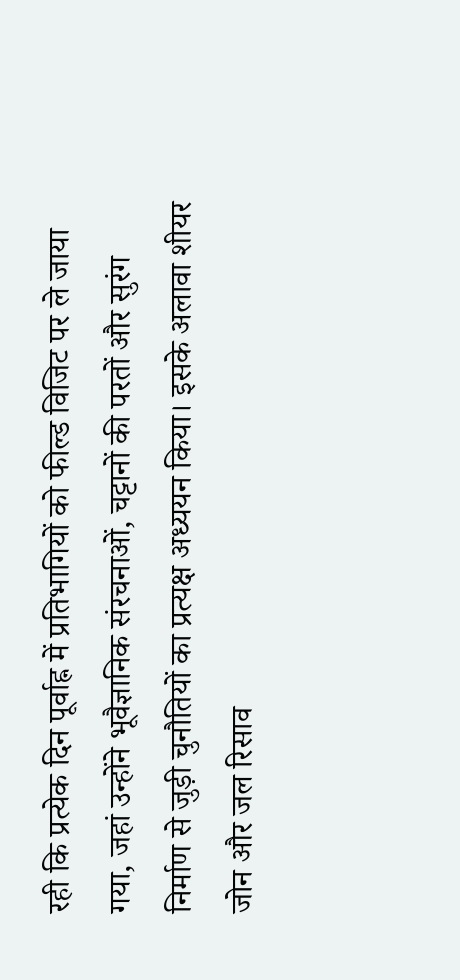रही कि प्रत्येक दिन पूर्वाह्न में प्रतिभागियों को फील्ड विजिट पर ले जाया गया, जहां उन्होंने भूवैज्ञानिक संरचनाओं, चट्टानों की परतों और सुरंग निर्माण से जुड़ी चुनौतियों का प्रत्यक्ष अध्ययन किया। इसके अलावा शीयर जोन और जल रिसाव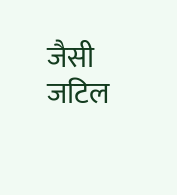जैसी जटिल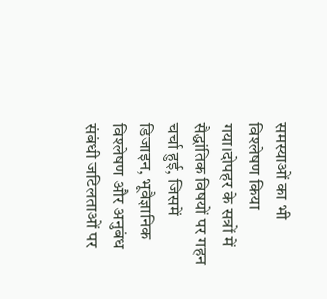समस्याओं का भी विश्लेषण किया गया।दोपहर के सत्रों में सैद्धांतिक विषयों पर गहन चर्चा हुई, जिसमें डिजाइन, भूवैज्ञानिक विश्लेषण और अनुबंध संबंधी जटिलताओं पर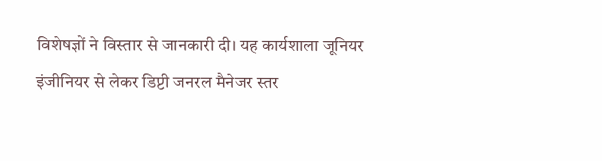विशेषज्ञों ने विस्तार से जानकारी दी। यह कार्यशाला जूनियर इंजीनियर से लेकर डिप्टी जनरल मैनेजर स्तर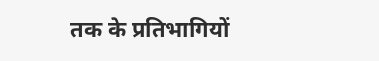तक के प्रतिभागियों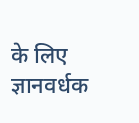के लिए ज्ञानवर्धक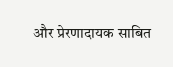और प्रेरणादायक साबित